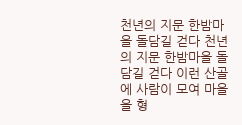천년의 지문 한밤마을 돌담길 걷다 천년의 지문 한밤마을 돌담길 걷다 이런 산골에 사람이 모여 마을을 형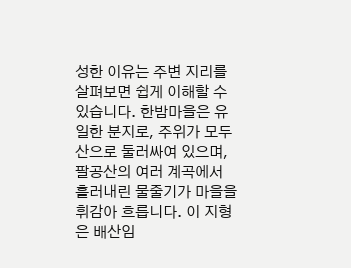성한 이유는 주변 지리를 살펴보면 쉽게 이해할 수 있습니다. 한밤마을은 유일한 분지로, 주위가 모두 산으로 둘러싸여 있으며, 팔공산의 여러 계곡에서 흘러내린 물줄기가 마을을 휘감아 흐릅니다. 이 지형은 배산임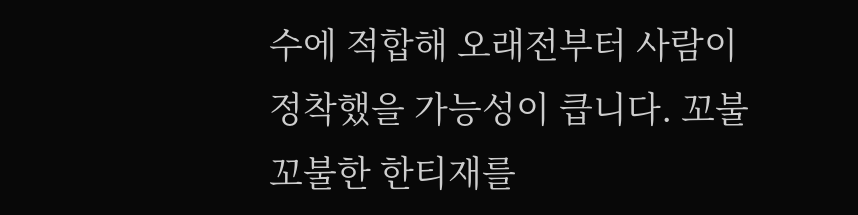수에 적합해 오래전부터 사람이 정착했을 가능성이 큽니다. 꼬불꼬불한 한티재를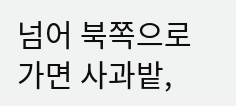넘어 북쪽으로 가면 사과밭,